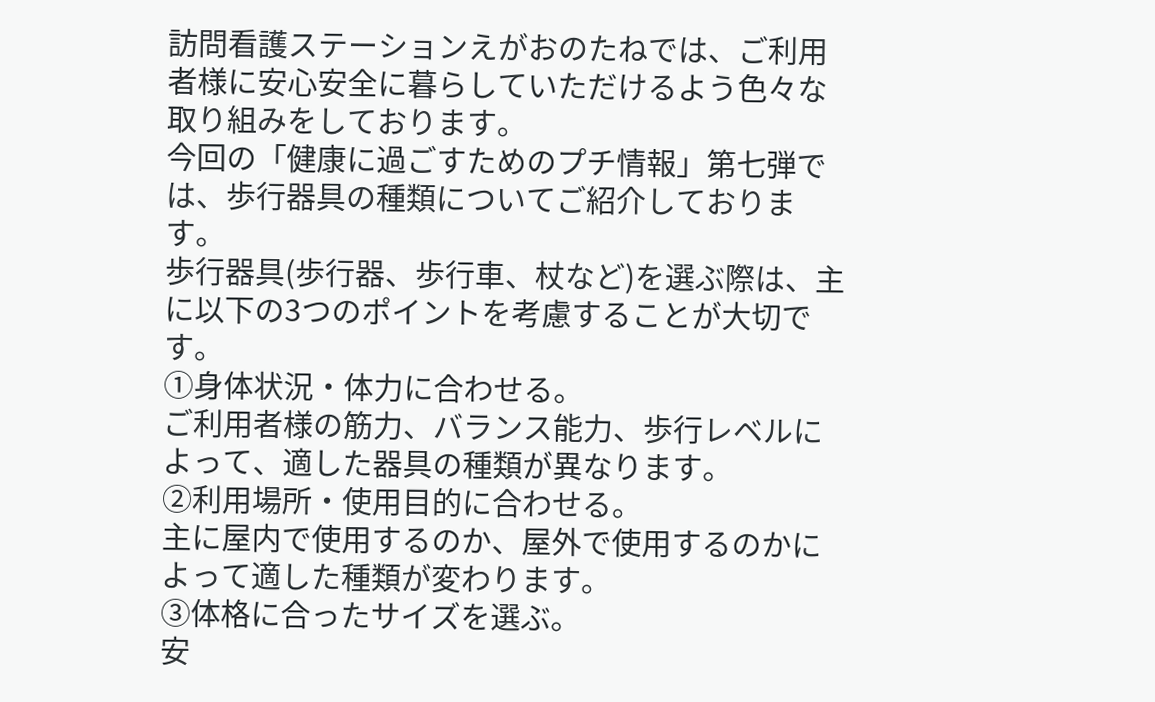訪問看護ステーションえがおのたねでは、ご利用者様に安心安全に暮らしていただけるよう色々な取り組みをしております。
今回の「健康に過ごすためのプチ情報」第七弾では、歩行器具の種類についてご紹介しております。
歩行器具(歩行器、歩行車、杖など)を選ぶ際は、主に以下の3つのポイントを考慮することが大切です。
①身体状況・体力に合わせる。
ご利用者様の筋力、バランス能力、歩行レベルによって、適した器具の種類が異なります。
②利用場所・使用目的に合わせる。
主に屋内で使用するのか、屋外で使用するのかによって適した種類が変わります。
③体格に合ったサイズを選ぶ。
安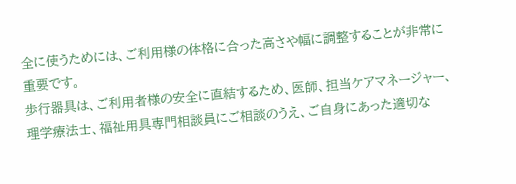全に使うためには、ご利用様の体格に合った高さや幅に調整することが非常に重要です。
歩行器具は、ご利用者様の安全に直結するため、医師、担当ケアマネージャー、理学療法士、福祉用具専門相談員にご相談のうえ、ご自身にあった適切な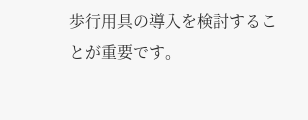歩行用具の導入を検討することが重要です。